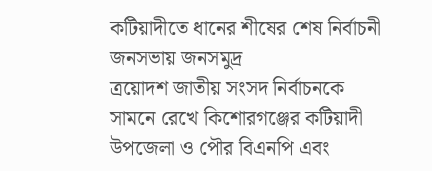কটিয়াদীতে ধানের শীষের শেষ নির্বাচনী জনসভায় জনসমুদ্র
ত্রয়োদশ জাতীয় সংসদ নির্বাচনকে সামনে রেখে কিশোরগঞ্জের কটিয়াদী উপজেলা ও পৌর বিএনপি এবং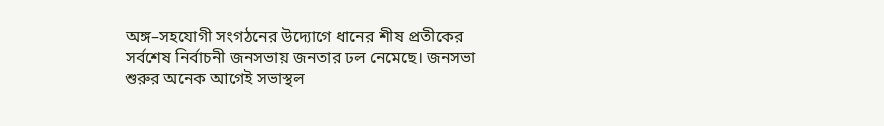অঙ্গ–সহযোগী সংগঠনের উদ্যোগে ধানের শীষ প্রতীকের সর্বশেষ নির্বাচনী জনসভায় জনতার ঢল নেমেছে। জনসভা শুরুর অনেক আগেই সভাস্থল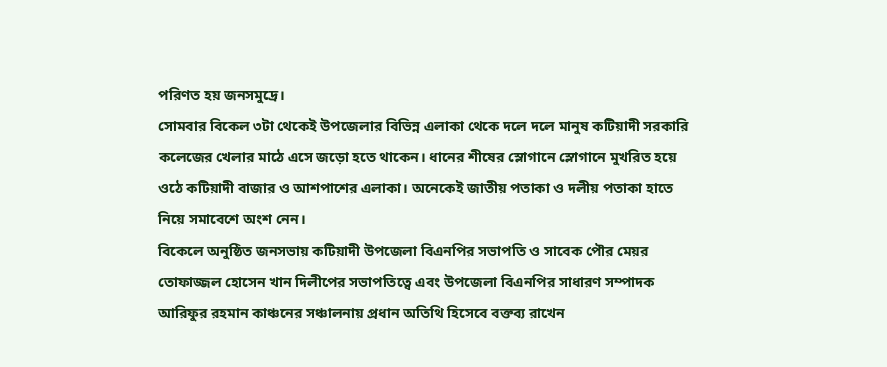পরিণত হয় জনসমুদ্রে।
সোমবার বিকেল ৩টা থেকেই উপজেলার বিভিন্ন এলাকা থেকে দলে দলে মানুষ কটিয়াদী সরকারি কলেজের খেলার মাঠে এসে জড়ো হতে থাকেন। ধানের শীষের স্লোগানে স্লোগানে মুখরিত হয়ে ওঠে কটিয়াদী বাজার ও আশপাশের এলাকা। অনেকেই জাতীয় পতাকা ও দলীয় পতাকা হাতে নিয়ে সমাবেশে অংশ নেন।
বিকেলে অনুষ্ঠিত জনসভায় কটিয়াদী উপজেলা বিএনপির সভাপতি ও সাবেক পৌর মেয়র তোফাজ্জল হোসেন খান দিলীপের সভাপতিত্বে এবং উপজেলা বিএনপির সাধারণ সম্পাদক আরিফুর রহমান কাঞ্চনের সঞ্চালনায় প্রধান অতিথি হিসেবে বক্তব্য রাখেন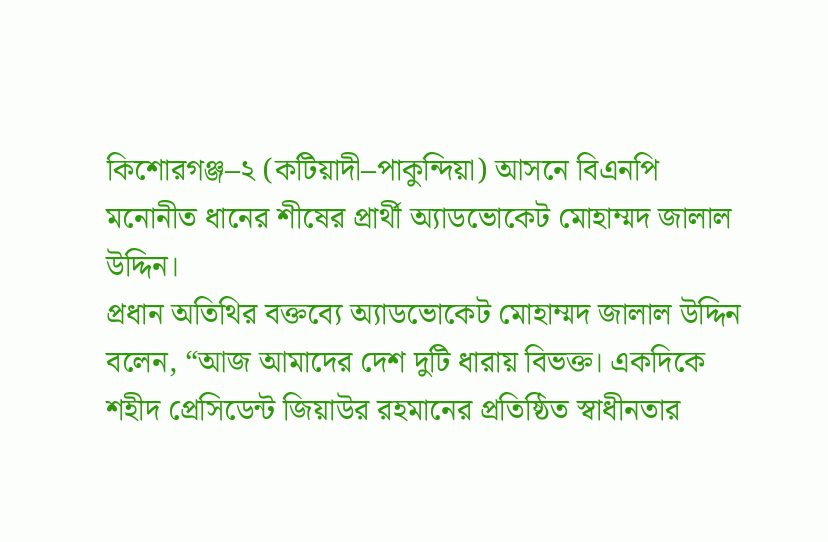কিশোরগঞ্জ–২ (কটিয়াদী–পাকুন্দিয়া) আসনে বিএনপি মনোনীত ধানের শীষের প্রার্থী অ্যাডভোকেট মোহাম্মদ জালাল উদ্দিন।
প্রধান অতিথির বক্তব্যে অ্যাডভোকেট মোহাম্মদ জালাল উদ্দিন বলেন, “আজ আমাদের দেশ দুটি ধারায় বিভক্ত। একদিকে শহীদ প্রেসিডেন্ট জিয়াউর রহমানের প্রতিষ্ঠিত স্বাধীনতার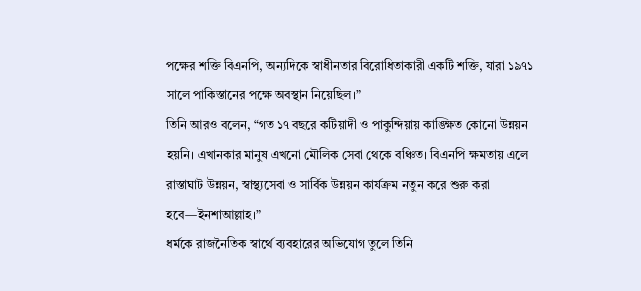পক্ষের শক্তি বিএনপি, অন্যদিকে স্বাধীনতার বিরোধিতাকারী একটি শক্তি, যারা ১৯৭১ সালে পাকিস্তানের পক্ষে অবস্থান নিয়েছিল।”
তিনি আরও বলেন, “গত ১৭ বছরে কটিয়াদী ও পাকুন্দিয়ায় কাঙ্ক্ষিত কোনো উন্নয়ন হয়নি। এখানকার মানুষ এখনো মৌলিক সেবা থেকে বঞ্চিত। বিএনপি ক্ষমতায় এলে রাস্তাঘাট উন্নয়ন, স্বাস্থ্যসেবা ও সার্বিক উন্নয়ন কার্যক্রম নতুন করে শুরু করা হবে—ইনশাআল্লাহ।”
ধর্মকে রাজনৈতিক স্বার্থে ব্যবহারের অভিযোগ তুলে তিনি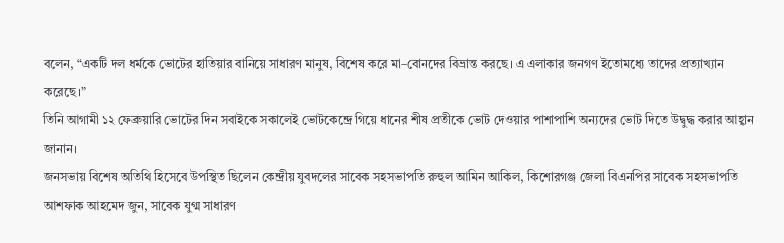বলেন, “একটি দল ধর্মকে ভোটের হাতিয়ার বানিয়ে সাধারণ মানুষ, বিশেষ করে মা–বোনদের বিভ্রান্ত করছে। এ এলাকার জনগণ ইতোমধ্যে তাদের প্রত্যাখ্যান করেছে।”
তিনি আগামী ১২ ফেব্রুয়ারি ভোটের দিন সবাইকে সকালেই ভোটকেন্দ্রে গিয়ে ধানের শীষ প্রতীকে ভোট দেওয়ার পাশাপাশি অন্যদের ভোট দিতে উদ্বুদ্ধ করার আহ্বান জানান।
জনসভায় বিশেষ অতিথি হিসেবে উপস্থিত ছিলেন কেন্দ্রীয় যুবদলের সাবেক সহসভাপতি রুহুল আমিন আকিল, কিশোরগঞ্জ জেলা বিএনপির সাবেক সহসভাপতি আশফাক আহমেদ জুন, সাবেক যুগ্ম সাধারণ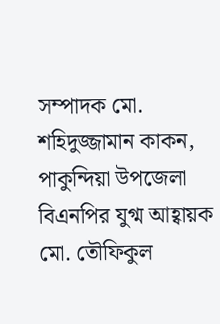সম্পাদক মো. শহিদুজ্জামান কাকন, পাকুন্দিয়া উপজেলা বিএনপির যুগ্ম আহ্বায়ক মো. তৌফিকুল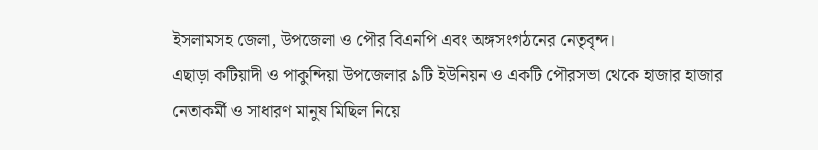ইসলামসহ জেলা, উপজেলা ও পৌর বিএনপি এবং অঙ্গসংগঠনের নেতৃবৃন্দ।
এছাড়া কটিয়াদী ও পাকুন্দিয়া উপজেলার ৯টি ইউনিয়ন ও একটি পৌরসভা থেকে হাজার হাজার নেতাকর্মী ও সাধারণ মানুষ মিছিল নিয়ে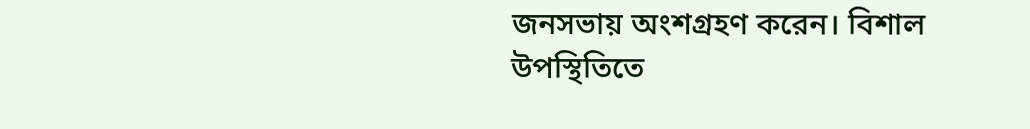জনসভায় অংশগ্রহণ করেন। বিশাল উপস্থিতিতে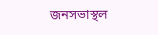জনসভাস্থল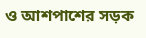ও আশপাশের সড়ক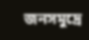জনসমুদ্রে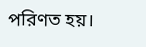পরিণত হয়।